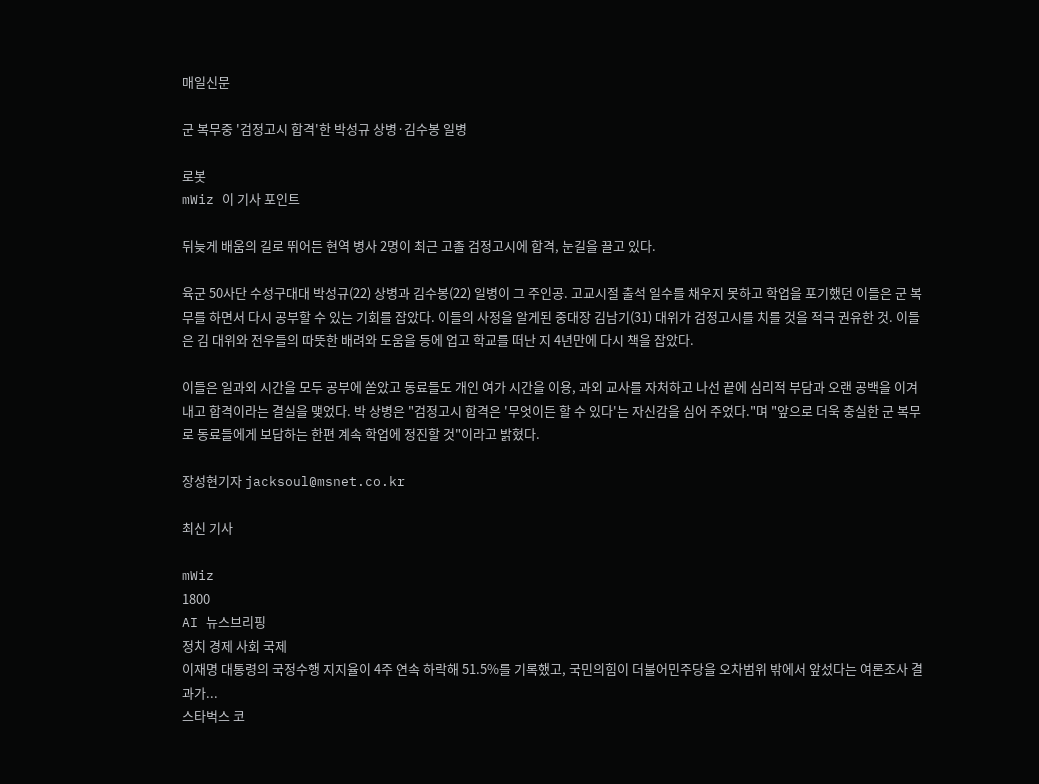매일신문

군 복무중 '검정고시 합격'한 박성규 상병·김수봉 일병

로봇
mWiz 이 기사 포인트

뒤늦게 배움의 길로 뛰어든 현역 병사 2명이 최근 고졸 검정고시에 합격, 눈길을 끌고 있다.

육군 50사단 수성구대대 박성규(22) 상병과 김수봉(22) 일병이 그 주인공. 고교시절 출석 일수를 채우지 못하고 학업을 포기했던 이들은 군 복무를 하면서 다시 공부할 수 있는 기회를 잡았다. 이들의 사정을 알게된 중대장 김남기(31) 대위가 검정고시를 치를 것을 적극 권유한 것. 이들은 김 대위와 전우들의 따뜻한 배려와 도움을 등에 업고 학교를 떠난 지 4년만에 다시 책을 잡았다.

이들은 일과외 시간을 모두 공부에 쏟았고 동료들도 개인 여가 시간을 이용, 과외 교사를 자처하고 나선 끝에 심리적 부담과 오랜 공백을 이겨내고 합격이라는 결실을 맺었다. 박 상병은 "검정고시 합격은 '무엇이든 할 수 있다'는 자신감을 심어 주었다."며 "앞으로 더욱 충실한 군 복무로 동료들에게 보답하는 한편 계속 학업에 정진할 것"이라고 밝혔다.

장성현기자 jacksoul@msnet.co.kr

최신 기사

mWiz
1800
AI 뉴스브리핑
정치 경제 사회 국제
이재명 대통령의 국정수행 지지율이 4주 연속 하락해 51.5%를 기록했고, 국민의힘이 더불어민주당을 오차범위 밖에서 앞섰다는 여론조사 결과가...
스타벅스 코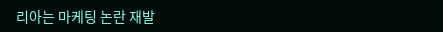리아는 마케팅 논란 재발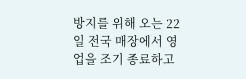방지를 위해 오는 22일 전국 매장에서 영업을 조기 종료하고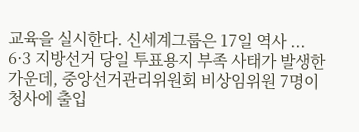교육을 실시한다. 신세계그룹은 17일 역사 ...
6·3 지방선거 당일 투표용지 부족 사태가 발생한 가운데, 중앙선거관리위원회 비상임위원 7명이 청사에 출입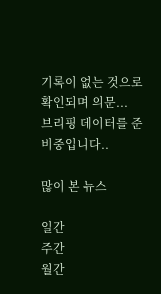기록이 없는 것으로 확인되며 의문...
브리핑 데이터를 준비중입니다..

많이 본 뉴스

일간
주간
월간